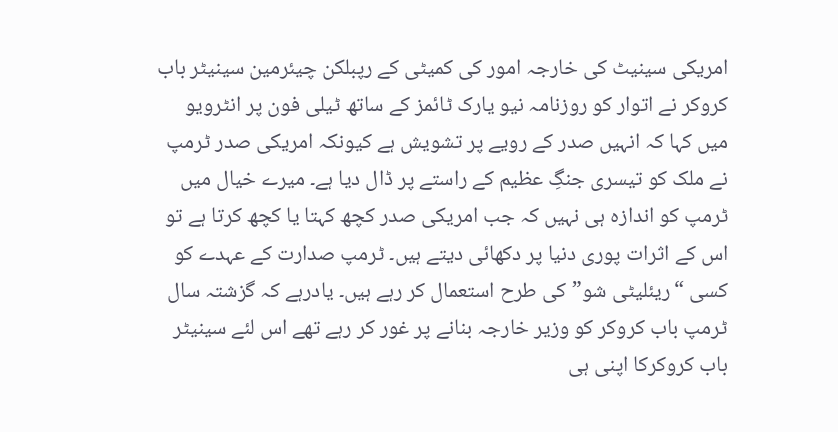امریکی سینیٹ کی خارجہ امور کی کمیٹی کے رپبلکن چیئرمین سینیٹر باب کروکر نے اتوار کو روزنامہ نیو یارک ٹائمز کے ساتھ ٹیلی فون پر انٹرویو میں کہا کہ انہیں صدر کے رویے پر تشویش ہے کیونکہ امریکی صدر ٹرمپ نے ملک کو تیسری جنگِ عظیم کے راستے پر ڈال دیا ہے۔ میرے خیال میں ٹرمپ کو اندازہ ہی نہیں کہ جب امریکی صدر کچھ کہتا یا کچھ کرتا ہے تو اس کے اثرات پوری دنیا پر دکھائی دیتے ہیں۔ ٹرمپ صدارت کے عہدے کو کسی “ریئلیٹی شو”کی طرح استعمال کر رہے ہیں۔ یادرہے کہ گزشتہ سال ٹرمپ باب کروکر کو وزیر خارجہ بنانے پر غور کر رہے تھے اس لئے سینیٹر باب کروکرکا اپنی ہی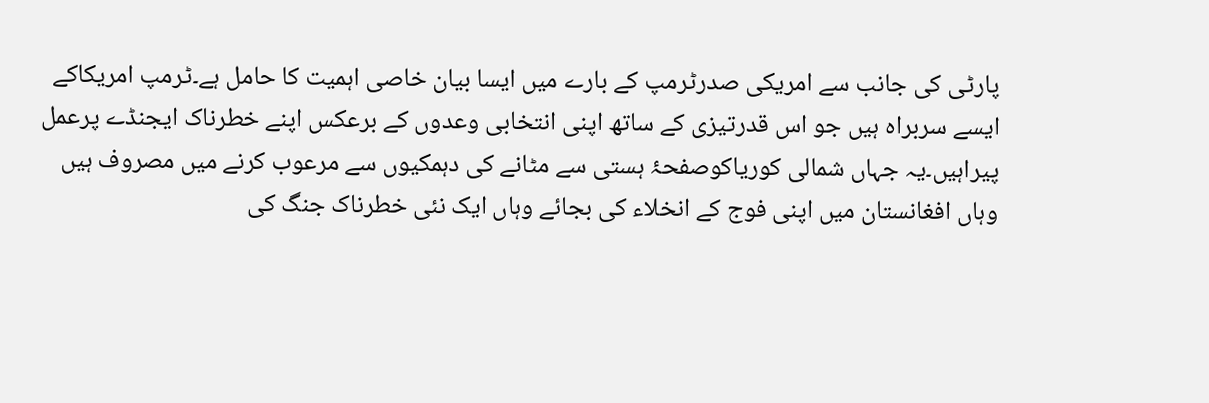پارٹی کی جانب سے امریکی صدرٹرمپ کے بارے میں ایسا بیان خاصی اہمیت کا حامل ہے۔ٹرمپ امریکاکے ایسے سربراہ ہیں جو اس قدرتیزی کے ساتھ اپنی انتخابی وعدوں کے برعکس اپنے خطرناک ایجنڈے پرعمل پیراہیں۔یہ جہاں شمالی کوریاکوصفحۂ ہستی سے مٹانے کی دہمکیوں سے مرعوب کرنے میں مصروف ہیں وہاں افغانستان میں اپنی فوج کے انخلاء کی بجائے وہاں ایک نئی خطرناک جنگ کی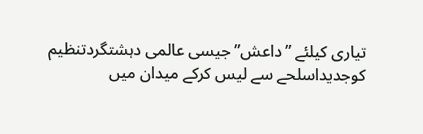تیاری کیلئے ”داعش”جیسی عالمی دہشتگردتنظیم کوجدیداسلحے سے لیس کرکے میدان میں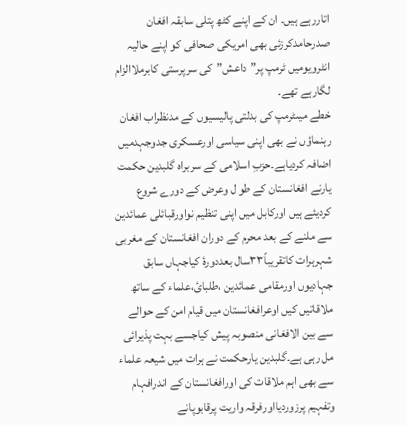اتاررہے ہیں۔ ان کے اپنے کٹھ پتلی سابقہ افغان صدرحامدکرزئی بھی امریکی صحافی کو اپنے حالیہ انٹرویومیں ٹرمپ پر”داعش”کی سرپرستی کابرملاالزام لگارہے تھے۔
خطے میںٹرمپ کی بدلتی پالیسیوں کے مدنظراب افغان رہنماؤں نے بھی اپنی سیاسی اورعسکری جدوجہدمیں اضافہ کردیاہے۔حزبِ اسلامی کے سربراہ گلبدین حکمت یارنے افغانستان کے طو ل وعرض کے دورے شروع کردیئے ہیں اورکابل میں اپنی تنظیم نواورقبائلی عمائدین سے ملنے کے بعد محرم کے دوران افغانستان کے مغربی شہرہرات کاتقریباً۳۳سال بعددورۂ کیاجہاں سابق جہادیوں اورمقامی عمائدین ،طلبائ،علماء کے ساتھ ملاقاتیں کیں اوعرافغانستان میں قیام امن کے حوالے سے بین الافغانی منصوبہ پیش کیاجسے بہت پذیرائی مل رہی ہے۔گلبدین یارحکمت نے ہرات میں شیعہ علماء سے بھی اہم ملاقات کی اورافغانستان کے اندرافہام وتفہیم پرزوردیااورفرقہ واریت پرقابوپانے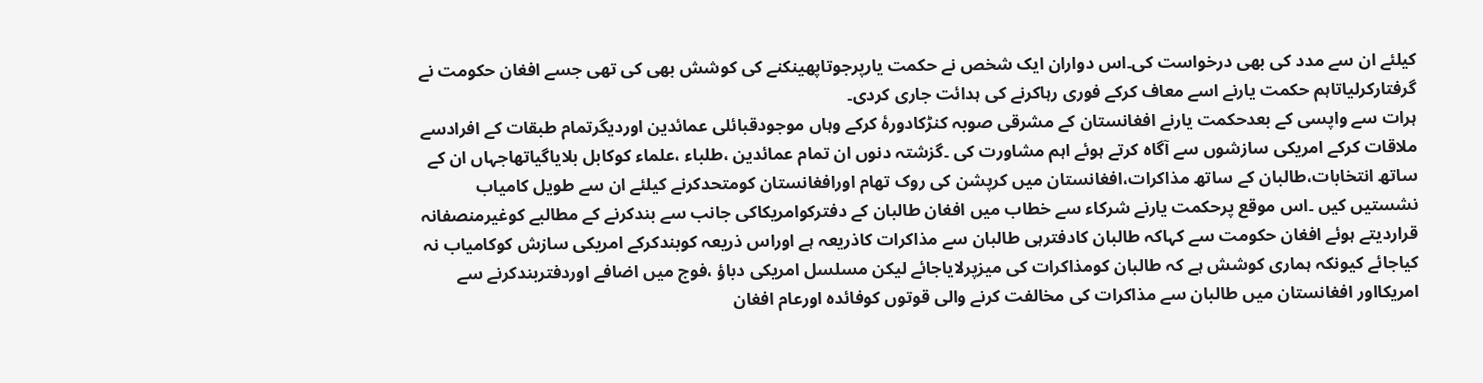کیلئے ان سے مدد کی بھی درخواست کی۔اس دواران ایک شخص نے حکمت یارپرجوتاپھینکنے کی کوشش بھی کی تھی جسے افغان حکومت نے گرفتارکرلیاتاہم حکمت یارنے اسے معاف کرکے فوری رہاکرنے کی ہدائت جاری کردی۔
ہرات سے واپسی کے بعدحکمت یارنے افغانستان کے مشرقی صوبہ کنڑکادورۂ کرکے وہاں موجودقبائلی عمائدین اوردیگرتمام طبقات کے افرادسے ملاقات کرکے امریکی سازشوں سے آگاہ کرتے ہوئے اہم مشاورت کی ۔گزشتہ دنوں ان تمام عمائدین ،طلباء ،علماء کوکابل بلایاگیاتھاجہاں ان کے ساتھ انتخابات،طالبان کے ساتھ مذاکرات،افغانستان میں کرپشن کی روک تھام اورافغانستان کومتحدکرنے کیلئے ان سے طویل کامیاب نشستیں کیں ۔اس موقع پرحکمت یارنے شرکاء سے خطاب میں افغان طالبان کے دفترکوامریکاکی جانب سے بندکرنے کے مطالبے کوغیرمنصفانہ قراردیتے ہوئے افغان حکومت سے کہاکہ طالبان کادفترہی طالبان سے مذاکرات کاذریعہ ہے اوراس ذریعہ کوبندکرکے امریکی سازش کوکامیاب نہ کیاجائے کیونکہ ہماری کوشش ہے کہ طالبان کومذاکرات کی میزپرلایاجائے لیکن مسلسل امریکی دباؤ ،فوج میں اضافے اوردفتربندکرنے سے امریکااور افغانستان میں طالبان سے مذاکرات کی مخالفت کرنے والی قوتوں کوفائدہ اورعام افغان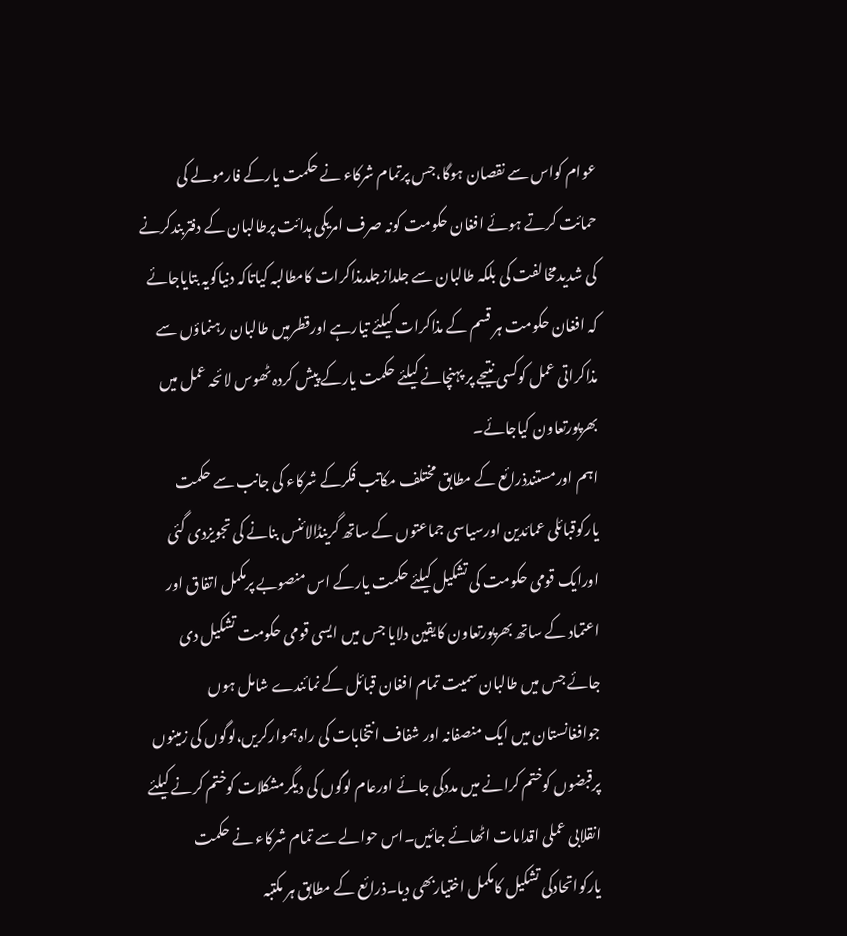عوام کواس سے نقصان ہوگا،جس پرتمام شرکاء نے حکمت یارکے فارمولے کی حمائت کرتے ہوئے افغان حکومت کونہ صرف امریکی ہدائت پرطالبان کے دفتربندکرنے کی شدیدمخالفت کی بلکہ طالبان سے جلدازجلدمذاکرات کامطالبہ کیاتاکہ دنیاکویہ بتایاجائے کہ افغان حکومت ہر قسم کے مذاکرات کیلئے تیارہے اورقطرمیں طالبان رہنماؤں سے مذاکراتی عمل کوکسی نتیجے پر پہنچانے کیلئے حکمت یارکے پیش کردہ ٹھوس لائحہ عمل میں بھرپورتعاون کیاجائے۔
اہم اورمستندذرائع کے مطابق مختلف مکاتب فکرکے شرکاء کی جانب سے حکمت یارکوقبائلی عمائدین اورسیاسی جماعتوں کے ساتھ گرینڈالائنس بنانے کی تجویزدی گئی اورایک قومی حکومت کی تشکیل کیلئے حکمت یارکے اس منصوبے پرمکمل اتفاق اور اعتماد کے ساتھ بھرپورتعاون کایقین دلایا جس میں ایسی قومی حکومت تشکیل دی جائے جس میں طالبان سمیت تمام افغان قبائل کے نمائندے شامل ہوں جوافغانستان میں ایک منصفانہ اور شفاف انتخابات کی راہ ہموارکریں،لوگوں کی زمینوں پرقبضوں کوختم کرانے میں مددکی جائے اورعام لوگوں کی دیگرمشکلات کوختم کرنے کیلئے انقلابی عملی اقدامات اٹھائے جائیں۔اس حوالے سے تمام شرکاء نے حکمت یارکواتحادکی تشکیل کامکمل اختیاربھی دیا۔ذرائع کے مطابق ہر مکتبہ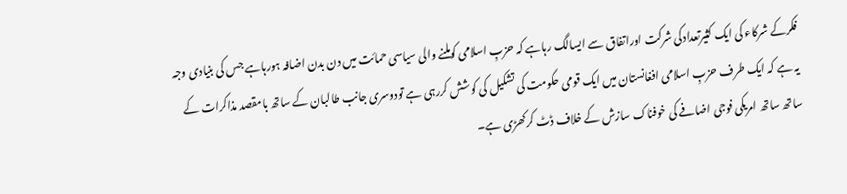فکرکے شرکاء کی ایک کثیرتعدادکی شرکت اوراتفاق سے ایسالگ رہاہے کہ حزبِ اسلامی کوملنے والی سیاسی حمائت میں دن بدن اضافہ ہورہاہے جس کی بنیادی وجہ یہ ہے کہ ایک طرف حزبِ اسلامی افغانستان میں ایک قومی حکومت کی تشکیل کی کوشش کررہی ہے تودوسری جانب طالبان کے ساتھ بامقصد مذاکرات کے ساتھ ساتھ امریکی فوجی اضافے کی خوفناک سازش کے خلاف ڈٹ کرکھڑی ہے۔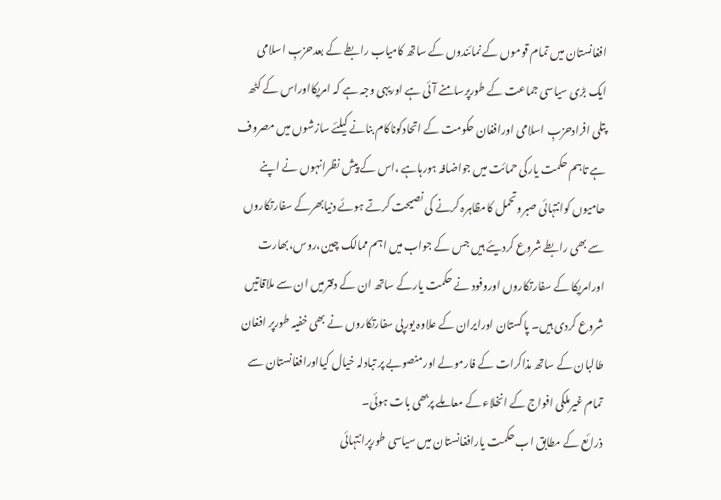افغانستان میں تمام قوموں کے نمائندوں کے ساتھ کامیاب رابطے کے بعدحزبِ اسلامی ایک بڑی سیاسی جماعت کے طورپرسامنے آئی ہے اوریہی وجہ ہے کہ امریکااوراس کے کٹھ پتلی افرادحزبِ اسلامی اورافغان حکومت کے اتحادکوناکام بنانے کیلئے سازشوں میں مصروف ہے تاہم حکمت یارکی حمائت میں جواضافہ ہورہاہے ،اس کے پیش نظرانہوں نے اپنے حامیوں کوانتہائی صبروتحمل کامظاہرہ کرنے کی نصیحت کرتے ہوئے دنیابھرکے سفارتکاروں سے بھی رابطے شروع کردیئے ہیں جس کے جواب میں اہم ممالک چین،روس،بھارت اورامریکا کے سفارتکاروں اوروفود نے حکمت یارکے ساتھ ان کے دفترمیں ان سے ملاقاتیں شروع کردی ہیں۔ پاکستان اورایران کے علاوہ یورپی سفارتکاروں نے بھی خفیہ طورپر افغان طالبان کے ساتھ مذاکرات کے فارمولے اورمنصوبے پر تبادلہ خیال کیااورافغانستان سے تمام غیرملکی افواج کے انخلاء کے معاملے پربھی بات ہوئی۔
ذرائع کے مطابق اب حکمت یارافغانستان میں سیاسی طورپرانتہائی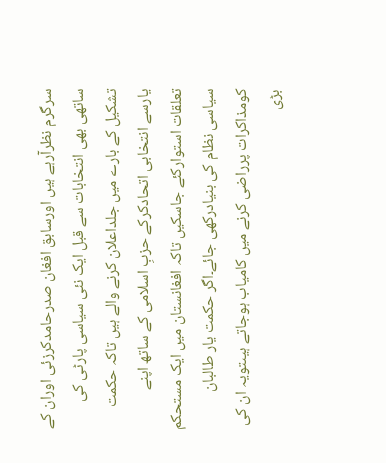سرگرم نظرآرہے ہیں اورسابق افغان صدرحامدکرزئی اوران کے ساتھی بھی انتخابات سے قبل ایک نئی سیاسی پارٹی کی تشکیل کے بارے میں جلداعلان کرنے والے ہیں تاکہ حکمت یارسے انتخابی اتحادکرکے حزبِ اسلامی کے ساتھ اپنے تعلقات استوارکئے جاسکیں تاکہ افغانستان میں ایک مستحکم سیاسی نظام کی بنیادرکھی جائے۔اگر حکمت یار طالبان کومذاکرات پرراضی کرنے میں کامیاب ہوجاتے ہیںتویہ ان کی بڑی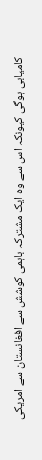کامیابی ہوگی کیونکہ اس سے وہ ایک مشترکہ باہمی کوشش سے افغانستان سے امریکی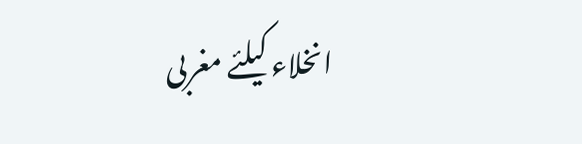انخلاء کیلئے مغربی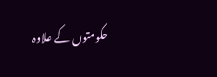حکومتوں کے علاوہ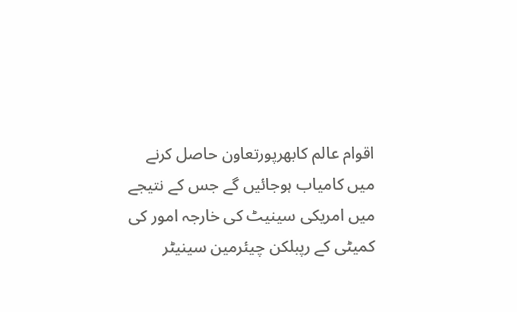اقوام عالم کابھرپورتعاون حاصل کرنے میں کامیاب ہوجائیں گے جس کے نتیجے میں امریکی سینیٹ کی خارجہ امور کی کمیٹی کے رپبلکن چیئرمین سینیٹر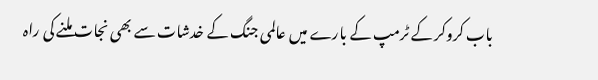باب کروکر کے ٹرمپ کے بارے میں عالمی جنگ کے خدشات سے بھی نجات ملنے کی راہ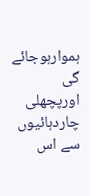ہموارہوجائے گی اورپچھلی چاردہائیوں سے اس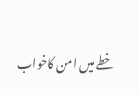خطے میں امن کاخواب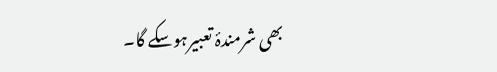بھی شرمندۂ تعبیرہوسکے گا۔